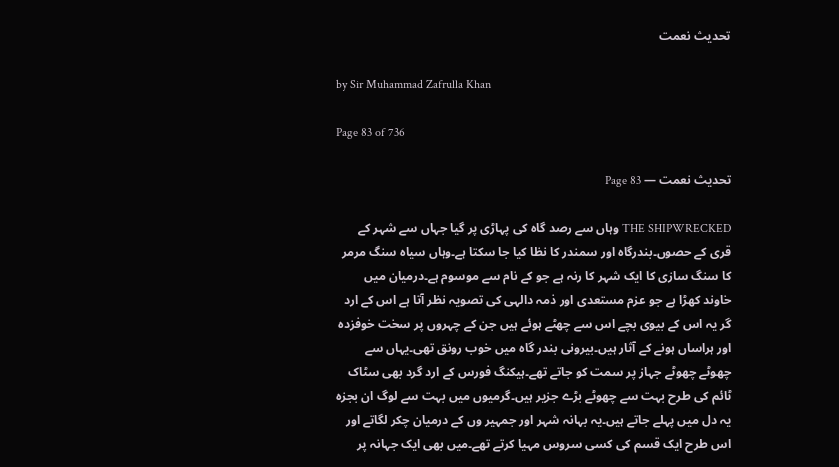تحدیث نعمت

by Sir Muhammad Zafrulla Khan

Page 83 of 736

تحدیث نعمت — Page 83

THE SHIPWRECKED وہاں سے رصد گاہ کی پہاڑی پر گیا جہاں سے شہر کے قری کے حصوں۔بندرگاہ اور سمندر کا نظا کیا جا سکتا ہے۔وہاں سیاہ سنگ مرمر کا سنگ سازی کا ایک شہر کا رنہ ہے جو کے نام سے موسوم ہے۔درمیان میں خاوند کھڑا ہے جو عزم مستعدی اور ذمہ دالہی کی تصویہ نظر آتا ہے اس کے ارد گر یہ اس کے بیوی بچے اس سے چھٹے ہوئے ہیں جن کے چہروں پر سخت خوفزدہ اور ہراساں ہونے کے آثار ہیں۔بیرونی بندر گاہ میں خوب رونق تھی۔یہاں سے چھوٹے چھوٹے جہاز پر سمت کو جاتے تھے۔ہیکنگ فورس کے ارد گرد بھی سٹاک ٹائم کی طرح بہت سے چھوٹے بڑے جزیر ہیں۔گرمیوں میں بہت سے لوگ ان بجزہ یہ دل میں پہلے جاتے ہیں۔یہ بہانہ شہر اور جمہیر وں کے درمیان چکر لگاتے اور اس طرح ایک قسم کی کسی سروس مہیا کرتے تھے۔میں بھی ایک جہانہ پر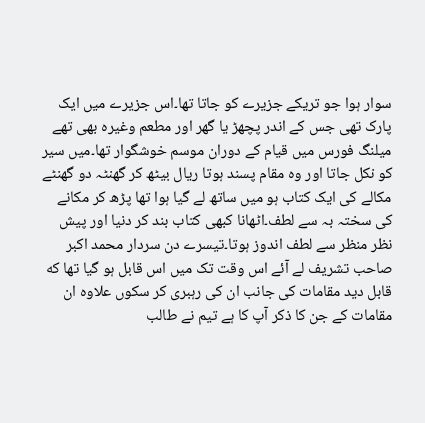سوار ہوا جو تریکے جزیرے کو جاتا تھا۔اس جزیرے میں ایک پارک تھی جس کے اندر پچھڑ یا گھر اور مطعم وغیرہ بھی تھے میلنگ فورس میں قیام کے دوران موسم خوشگوار تھا۔میں سیر کو نکل جاتا اور وہ مقام پسند ہوتا ریال بیٹھ کر گھنٹہ دو گھنٹے مکالے کی ایک کتاب ہو میں ساتھ لے گیا ہوا تھا پڑھ کر مکانے کی سختہ بہ سے لطف۔اٹھانا کبھی کتاب بند کر دنیا اور پیش نظر منظر سے لطف اندوز ہوتا۔تیسرے دن سردار محمد اکبر صاحب تشریف لے آئے اس وقت تک میں اس قابل ہو گیا تھا که قابل دید مقامات کی جانب ان کی رہبری کر سکوں علاوہ ان مقامات کے جن کا ذکر آپ کا ہے تیم نے طالب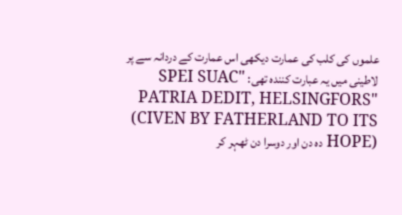علموں کی کلب کی عمارت دیکھی اس عمارت کے دردانہ سے پر لاطینی میں یہ عبارت کنندہ تھی: "SPEI SUAC PATRIA DEDIT, HELSINGFORS" (CIVEN BY FATHERLAND TO ITS HOPE) دہ دن اور دوسرا دن ٹھہر کر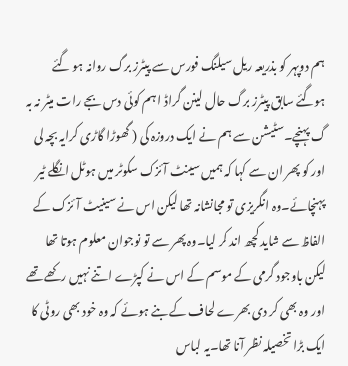ہم دوپہر کو بذریعہ ریل سیلنگ فورس سے پیٹرز برگ روانہ ہو گئے ہوگئے سابق پیٹرز برگ حال لینن گراڈ ا ہم کوئی دس بجے رات میٹر نہ بہ گ پہنچے۔سٹیشن سے ہم نے ایک دروزہ کی ( گھوڑا گاڑی کرایہ بچہ لی اور کو پھر ان سے کہا کہ ہمیں سینٹ آئزک سکوٹر میں ہوٹل انگلے ٹیر پہنچائے۔وہ انگریزی تو مجانشانہ تھا لیکن اس نے سینیٹ آئزک کے الفاظ سے شاید کچھ اند کر لیا۔وہ پھر سے تو نوجوان معلوم ہوتا تھا لیکن باوجود گرمی کے موسم کے اس نے کپڑے اتنے نہیں رکھے تھے اور وہ بھی کر دی بھرے لحاف کے بنے ہوئے کہ وہ خود بھی روٹی کا ایک بڑا تخصیلہ نظر آنا تھا۔یہ لباس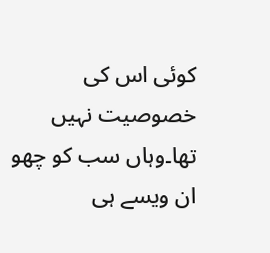کوئی اس کی خصوصیت نہیں تھا۔وہاں سب کو چھو ان ویسے ہی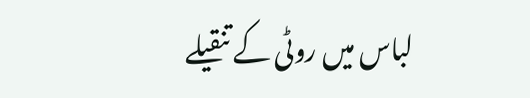لباس میں روٹی کے تنقیلے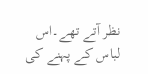نظر آتے تھے۔اس لباس کے پہنے کی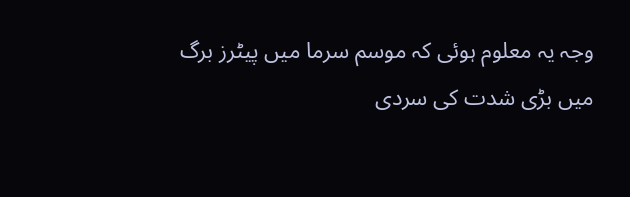وجہ یہ معلوم ہوئی کہ موسم سرما میں پیٹرز برگ میں بڑی شدت کی سردی